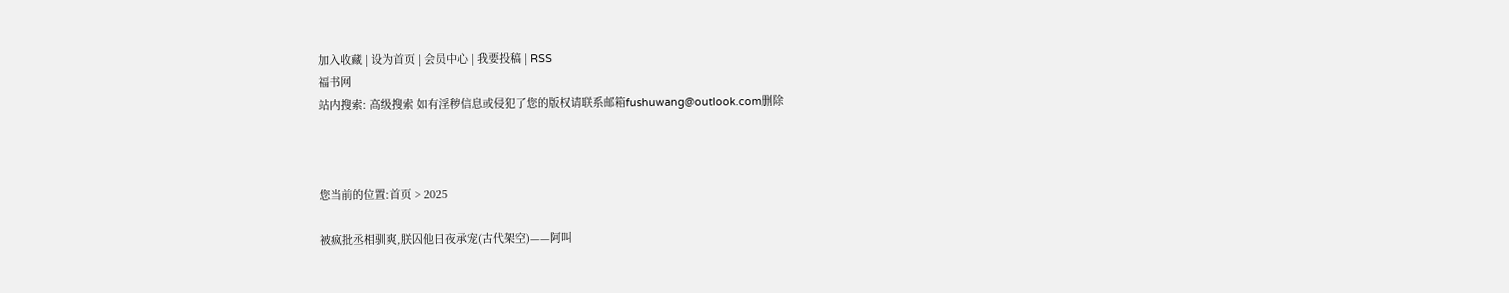加入收藏 | 设为首页 | 会员中心 | 我要投稿 | RSS
福书网
站内搜索: 高级搜索 如有淫秽信息或侵犯了您的版权请联系邮箱fushuwang@outlook.com删除



您当前的位置:首页 > 2025

被疯批丞相驯爽,朕囚他日夜承宠(古代架空)——阿叫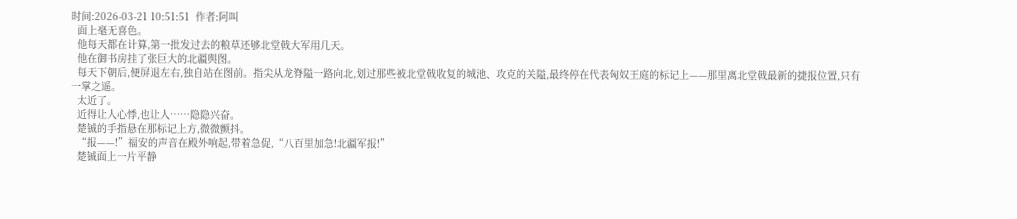时间:2026-03-21 10:51:51  作者:阿叫
  面上毫无喜色。
  他每天都在计算,第一批发过去的粮草还够北堂戟大军用几天。
  他在御书房挂了张巨大的北疆舆图。
  每天下朝后,便屏退左右,独自站在图前。指尖从龙脊隘一路向北,划过那些被北堂戟收复的城池、攻克的关隘,最终停在代表匈奴王庭的标记上——那里离北堂戟最新的捷报位置,只有一掌之遥。
  太近了。
  近得让人心悸,也让人……隐隐兴奋。
  楚铖的手指悬在那标记上方,微微颤抖。
  “报——!”福安的声音在殿外响起,带着急促,“八百里加急!北疆军报!”
  楚铖面上一片平静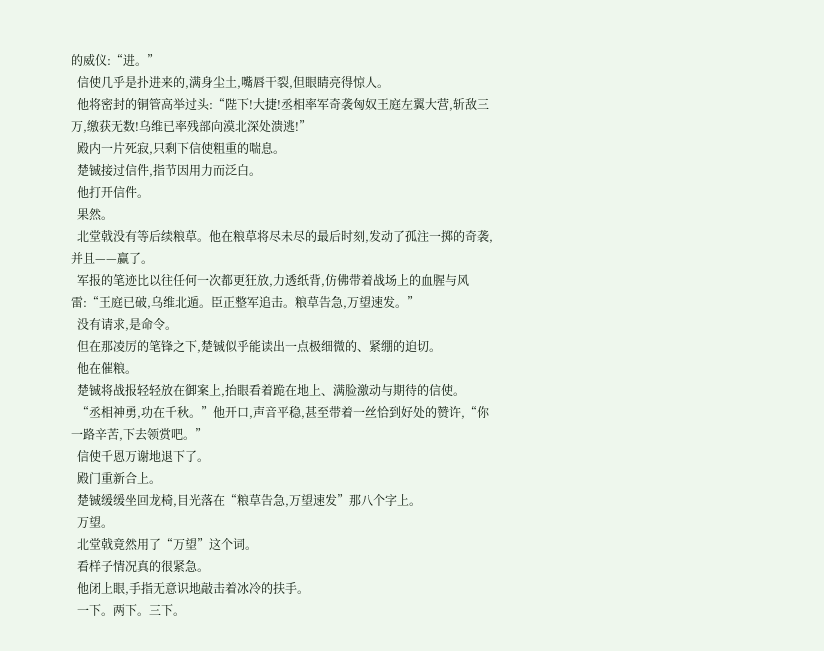的威仪:“进。”
  信使几乎是扑进来的,满身尘土,嘴唇干裂,但眼睛亮得惊人。
  他将密封的铜管高举过头:“陛下!大捷!丞相率军奇袭匈奴王庭左翼大营,斩敌三万,缴获无数!乌维已率残部向漠北深处溃逃!”
  殿内一片死寂,只剩下信使粗重的喘息。
  楚铖接过信件,指节因用力而泛白。
  他打开信件。
  果然。
  北堂戟没有等后续粮草。他在粮草将尽未尽的最后时刻,发动了孤注一掷的奇袭,并且——赢了。
  军报的笔迹比以往任何一次都更狂放,力透纸背,仿佛带着战场上的血腥与风雷:“王庭已破,乌维北遁。臣正整军追击。粮草告急,万望速发。”
  没有请求,是命令。
  但在那凌厉的笔锋之下,楚铖似乎能读出一点极细微的、紧绷的迫切。
  他在催粮。
  楚铖将战报轻轻放在御案上,抬眼看着跪在地上、满脸激动与期待的信使。
  “丞相神勇,功在千秋。”他开口,声音平稳,甚至带着一丝恰到好处的赞许,“你一路辛苦,下去领赏吧。”
  信使千恩万谢地退下了。
  殿门重新合上。
  楚铖缓缓坐回龙椅,目光落在“粮草告急,万望速发”那八个字上。
  万望。
  北堂戟竟然用了“万望”这个词。
  看样子情况真的很紧急。
  他闭上眼,手指无意识地敲击着冰冷的扶手。
  一下。两下。三下。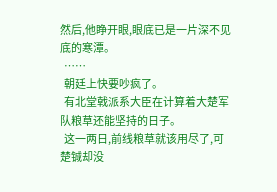然后,他睁开眼,眼底已是一片深不见底的寒潭。
  ……
  朝廷上快要吵疯了。
  有北堂戟派系大臣在计算着大楚军队粮草还能坚持的日子。
  这一两日,前线粮草就该用尽了,可楚铖却没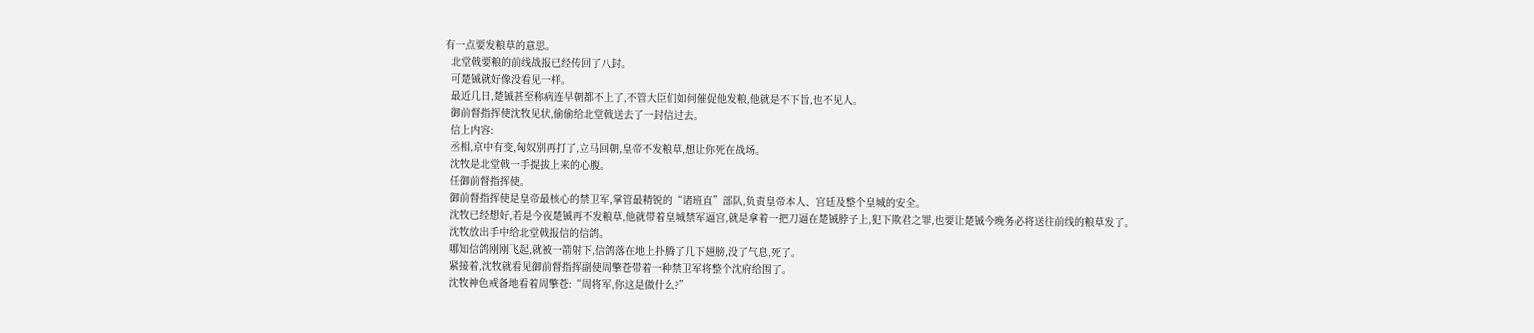有一点要发粮草的意思。
  北堂戟要粮的前线战报已经传回了八封。
  可楚铖就好像没看见一样。
  最近几日,楚铖甚至称病连早朝都不上了,不管大臣们如何催促他发粮,他就是不下旨,也不见人。
  御前督指挥使沈牧见状,偷偷给北堂戟送去了一封信过去。
  信上内容:
  丞相,京中有变,匈奴别再打了,立马回朝,皇帝不发粮草,想让你死在战场。
  沈牧是北堂戟一手提拔上来的心腹。
  任御前督指挥使。
  御前督指挥使是皇帝最核心的禁卫军,掌管最精锐的“诸班直”部队,负责皇帝本人、宫廷及整个皇城的安全。
  沈牧已经想好,若是今夜楚铖再不发粮草,他就带着皇城禁军逼宫,就是拿着一把刀逼在楚铖脖子上,犯下欺君之罪,也要让楚铖今晚务必将送往前线的粮草发了。
  沈牧放出手中给北堂戟报信的信鸽。
  哪知信鸽刚刚飞起,就被一箭射下,信鸽落在地上扑腾了几下翅膀,没了气息,死了。
  紧接着,沈牧就看见御前督指挥副使周擎苍带着一种禁卫军将整个沈府给围了。
  沈牧神色戒备地看着周擎苍:“周将军,你这是做什么?”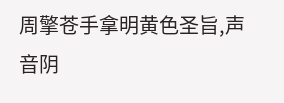周擎苍手拿明黄色圣旨,声音阴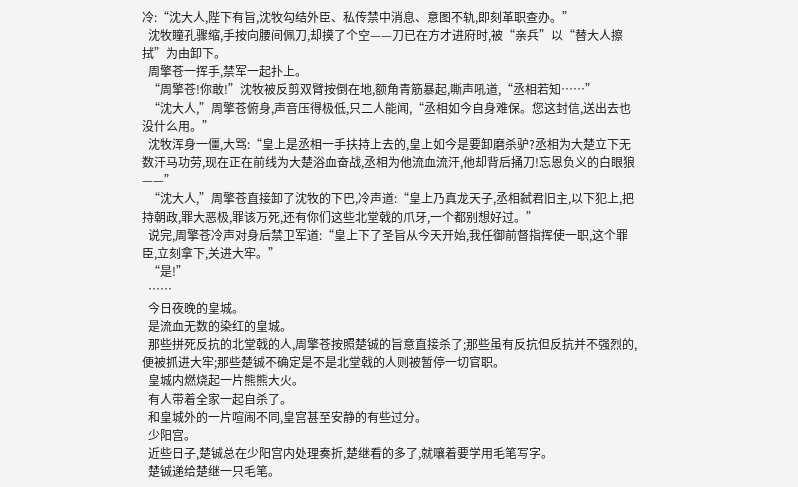冷:“沈大人,陛下有旨,沈牧勾结外臣、私传禁中消息、意图不轨,即刻革职查办。”
  沈牧瞳孔骤缩,手按向腰间佩刀,却摸了个空——刀已在方才进府时,被“亲兵”以“替大人擦拭”为由卸下。
  周擎苍一挥手,禁军一起扑上。
  “周擎苍!你敢!”沈牧被反剪双臂按倒在地,额角青筋暴起,嘶声吼道,“丞相若知……”
  “沈大人,”周擎苍俯身,声音压得极低,只二人能闻,“丞相如今自身难保。您这封信,送出去也没什么用。”
  沈牧浑身一僵,大骂:“皇上是丞相一手扶持上去的,皇上如今是要卸磨杀驴?丞相为大楚立下无数汗马功劳,现在正在前线为大楚浴血奋战,丞相为他流血流汗,他却背后捅刀!忘恩负义的白眼狼——”
  “沈大人,”周擎苍直接卸了沈牧的下巴,冷声道:“皇上乃真龙天子,丞相弑君旧主,以下犯上,把持朝政,罪大恶极,罪该万死,还有你们这些北堂戟的爪牙,一个都别想好过。”
  说完,周擎苍冷声对身后禁卫军道:“皇上下了圣旨从今天开始,我任御前督指挥使一职,这个罪臣,立刻拿下,关进大牢。”
  “是!”
  ……
  今日夜晚的皇城。
  是流血无数的染红的皇城。
  那些拼死反抗的北堂戟的人,周擎苍按照楚铖的旨意直接杀了;那些虽有反抗但反抗并不强烈的,便被抓进大牢;那些楚铖不确定是不是北堂戟的人则被暂停一切官职。
  皇城内燃烧起一片熊熊大火。
  有人带着全家一起自杀了。
  和皇城外的一片喧闹不同,皇宫甚至安静的有些过分。
  少阳宫。
  近些日子,楚铖总在少阳宫内处理奏折,楚继看的多了,就嚷着要学用毛笔写字。
  楚铖递给楚继一只毛笔。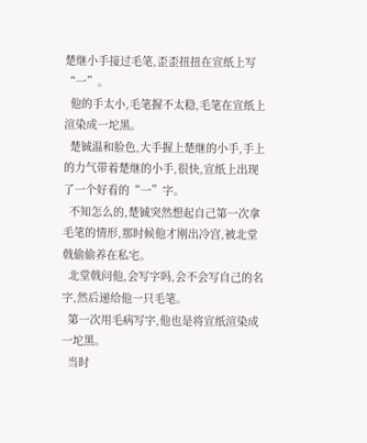楚继小手接过毛笔,歪歪扭扭在宣纸上写“一”。
  他的手太小,毛笔握不太稳,毛笔在宣纸上渲染成一坨黑。
  楚铖温和脸色,大手握上楚继的小手,手上的力气带着楚继的小手,很快,宣纸上出现了一个好看的“一”字。
  不知怎么的,楚铖突然想起自己第一次拿毛笔的情形,那时候他才刚出冷宫,被北堂戟偷偷养在私宅。
  北堂戟问他,会写字吗,会不会写自己的名字,然后递给他一只毛笔。
  第一次用毛病写字,他也是将宣纸渲染成一坨黑。
  当时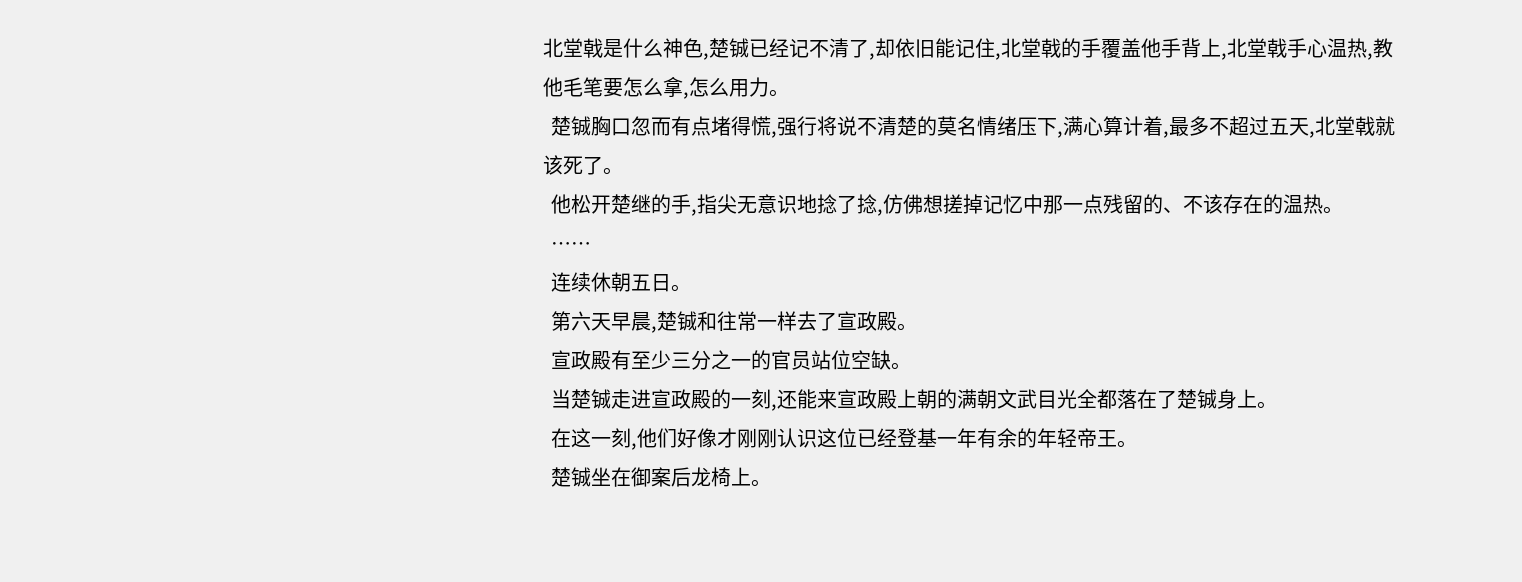北堂戟是什么神色,楚铖已经记不清了,却依旧能记住,北堂戟的手覆盖他手背上,北堂戟手心温热,教他毛笔要怎么拿,怎么用力。
  楚铖胸口忽而有点堵得慌,强行将说不清楚的莫名情绪压下,满心算计着,最多不超过五天,北堂戟就该死了。
  他松开楚继的手,指尖无意识地捻了捻,仿佛想搓掉记忆中那一点残留的、不该存在的温热。
  ……
  连续休朝五日。
  第六天早晨,楚铖和往常一样去了宣政殿。
  宣政殿有至少三分之一的官员站位空缺。
  当楚铖走进宣政殿的一刻,还能来宣政殿上朝的满朝文武目光全都落在了楚铖身上。
  在这一刻,他们好像才刚刚认识这位已经登基一年有余的年轻帝王。
  楚铖坐在御案后龙椅上。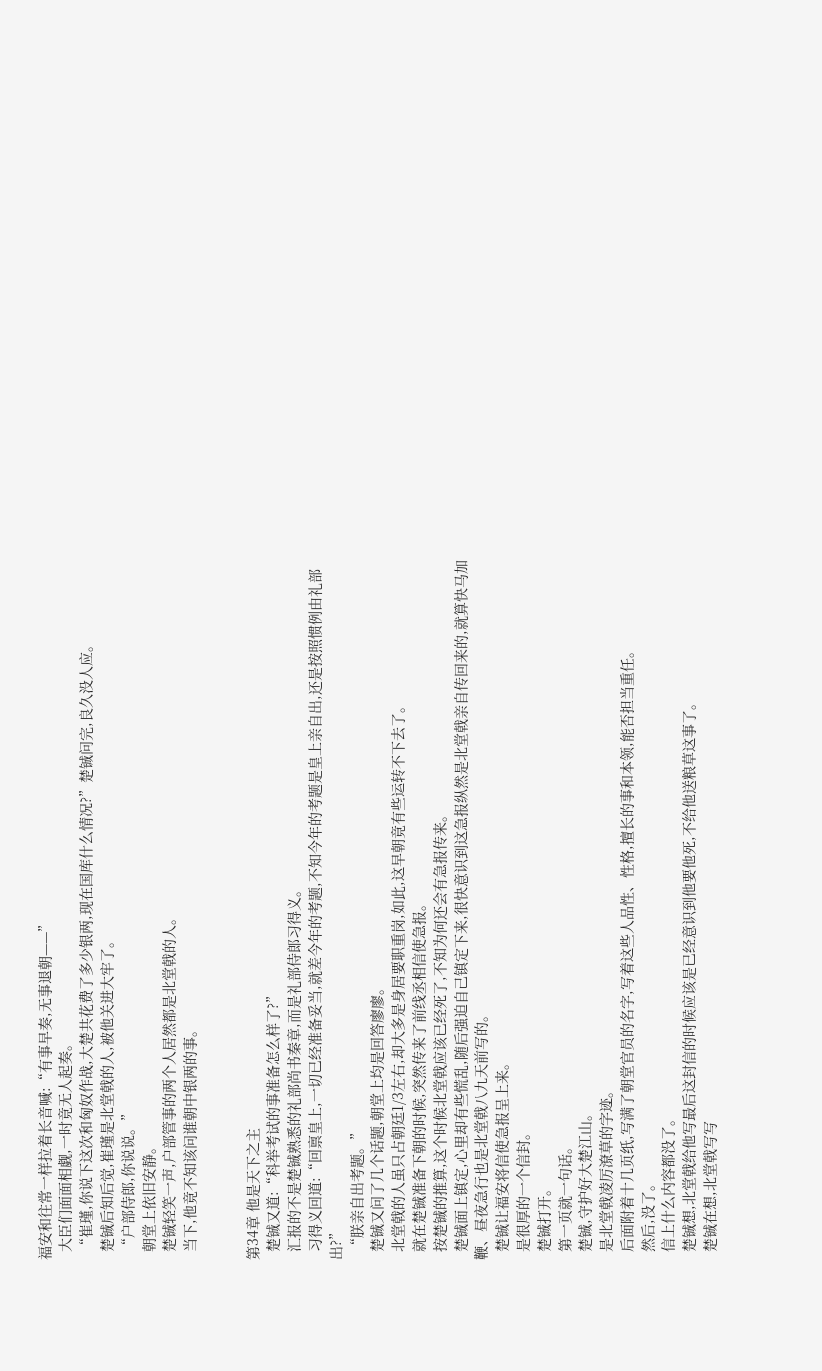福安和往常一样拉着长音喊:“有事早奏,无事退朝——”
  大臣们面面相觑,一时竟无人起奏。
  “崔瑾,你说下这次和匈奴作战,大楚共花费了多少银两,现在国库什么情况?”楚铖问完,良久没人应。
  楚铖后知后觉,崔瑾是北堂戟的人,被他关进大牢了。
  “户部侍郎,你说说。”
  朝堂上依旧安静。
  楚铖轻笑一声,户部管事的两个人居然都是北堂戟的人。
  当下,他竟不知该问谁朝中银两的事。


第34章 他是天下之主
  楚铖又道:“科举考试的事准备怎么样了?”
  汇报的不是楚铖熟悉的礼部尚书秦章,而是礼部侍郎习得义。
  习得义回道:“回禀皇上,一切已经准备妥当,就差今年的考题,不知今年的考题是皇上亲自出,还是按照惯例由礼部出?”
  “朕亲自出考题。”
  楚铖又问了几个话题,朝堂上均是回答廖廖。
  北堂戟的人虽只占朝廷1/3左右,却大多是身居要职重岗,如此,这早朝竟有些运转不下去了。
  就在楚铖准备下朝的时候,突然传来了前线丞相信使急报。
  按楚铖的推算,这个时候北堂戟应该已经死了,不知为何还会有急报传来。
  楚铖面上镇定,心里却有些慌乱,随后强迫自己镇定下来,很快意识到这急报纵然是北堂戟亲自传回来的,就算快马加鞭、昼夜急行也是北堂戟八九天前写的。
  楚铖让福安将信使急报呈上来。
  是很厚的一个信封。
  楚铖打开。
  第一页就一句话。
  楚铖,守护好大楚江山。
  是北堂戟凌厉潦草的字迹。
  后面附着十几页纸,写满了朝堂官员的名字,写着这些人品性、性格,擅长的事和本领,能否担当重任。
  然后,没了。
  信上什么内容都没了。
  楚铖想,北堂戟给他写最后这封信的时候应该是已经意识到他要他死,不给他送粮草这事了。
  楚铖在想,北堂戟写写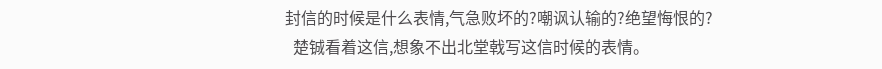封信的时候是什么表情,气急败坏的?嘲讽认输的?绝望悔恨的?
  楚铖看着这信,想象不出北堂戟写这信时候的表情。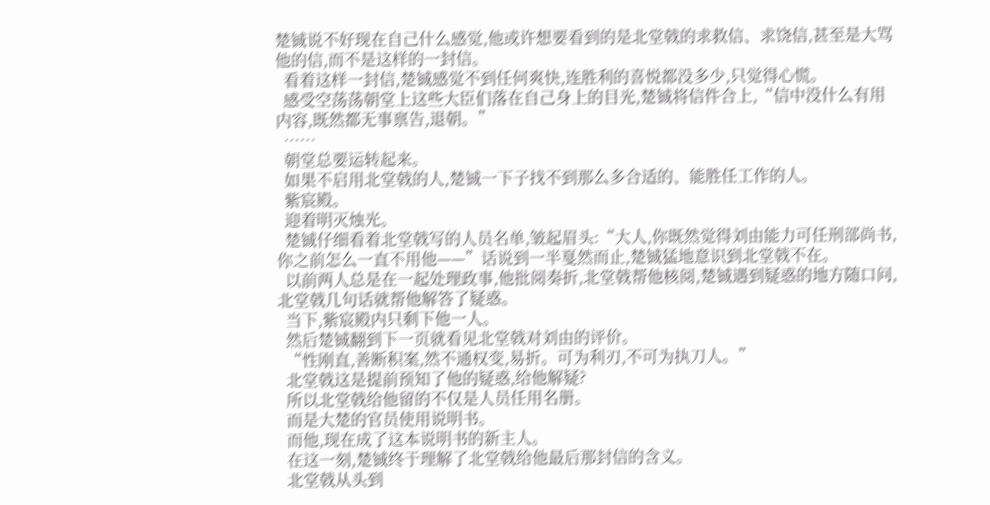楚铖说不好现在自己什么感觉,他或许想要看到的是北堂戟的求救信、求饶信,甚至是大骂他的信,而不是这样的一封信。
  看着这样一封信,楚铖感觉不到任何爽快,连胜利的喜悦都没多少,只觉得心慌。
  感受空荡荡朝堂上这些大臣们落在自己身上的目光,楚铖将信件合上,“信中没什么有用内容,既然都无事禀告,退朝。”
  ……
  朝堂总要运转起来。
  如果不启用北堂戟的人,楚铖一下子找不到那么多合适的、能胜任工作的人。
  紫宸殿。
  迎着明灭烛光。
  楚铖仔细看着北堂戟写的人员名单,皱起眉头:“大人,你既然觉得刘由能力可任刑部尚书,你之前怎么一直不用他——”话说到一半戛然而止,楚铖猛地意识到北堂戟不在。
  以前两人总是在一起处理政事,他批阅奏折,北堂戟帮他核阅,楚铖遇到疑惑的地方随口问,北堂戟几句话就帮他解答了疑惑。
  当下,紫宸殿内只剩下他一人。
  然后楚铖翻到下一页就看见北堂戟对刘由的评价。
  “性刚直,善断积案,然不通权变,易折。可为利刃,不可为执刀人。”
  北堂戟这是提前预知了他的疑惑,给他解疑?
  所以北堂戟给他留的不仅是人员任用名册。
  而是大楚的官员使用说明书。
  而他,现在成了这本说明书的新主人。
  在这一刻,楚铖终于理解了北堂戟给他最后那封信的含义。
  北堂戟从头到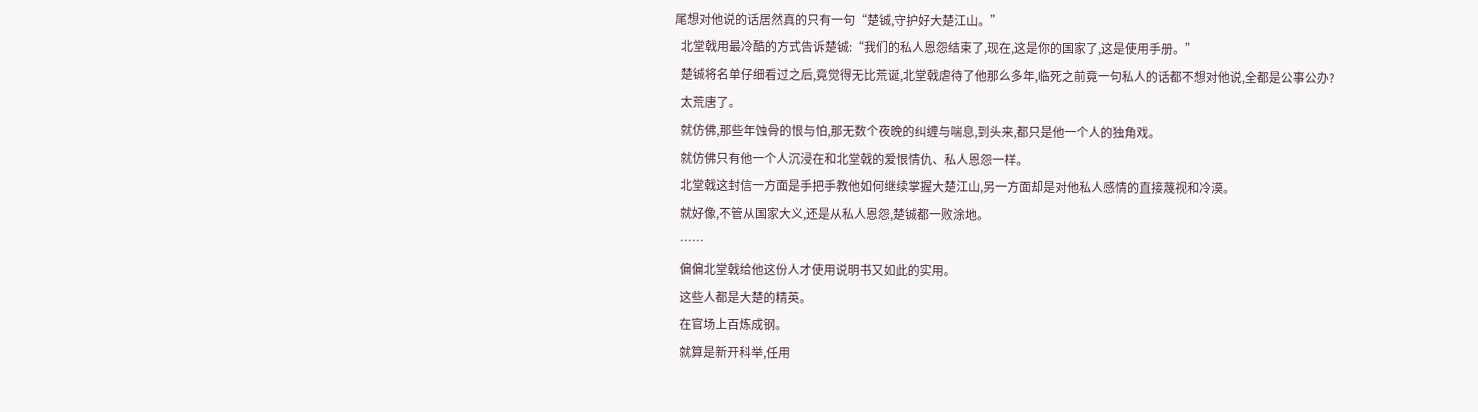尾想对他说的话居然真的只有一句“楚铖,守护好大楚江山。”
  北堂戟用最冷酷的方式告诉楚铖:“我们的私人恩怨结束了,现在,这是你的国家了,这是使用手册。”
  楚铖将名单仔细看过之后,竟觉得无比荒诞,北堂戟虐待了他那么多年,临死之前竟一句私人的话都不想对他说,全都是公事公办?
  太荒唐了。
  就仿佛,那些年蚀骨的恨与怕,那无数个夜晚的纠缠与喘息,到头来,都只是他一个人的独角戏。
  就仿佛只有他一个人沉浸在和北堂戟的爱恨情仇、私人恩怨一样。
  北堂戟这封信一方面是手把手教他如何继续掌握大楚江山,另一方面却是对他私人感情的直接蔑视和冷漠。
  就好像,不管从国家大义,还是从私人恩怨,楚铖都一败涂地。
  ……
  偏偏北堂戟给他这份人才使用说明书又如此的实用。
  这些人都是大楚的精英。
  在官场上百炼成钢。
  就算是新开科举,任用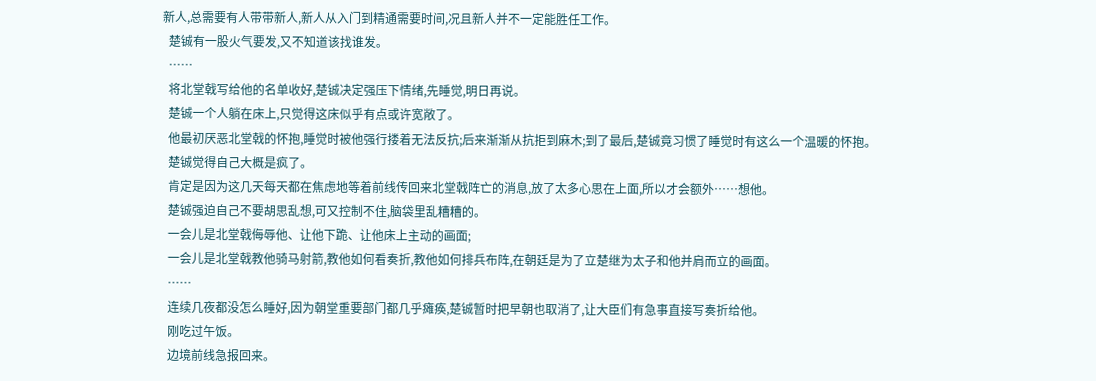新人,总需要有人带带新人,新人从入门到精通需要时间,况且新人并不一定能胜任工作。
  楚铖有一股火气要发,又不知道该找谁发。
  ……
  将北堂戟写给他的名单收好,楚铖决定强压下情绪,先睡觉,明日再说。
  楚铖一个人躺在床上,只觉得这床似乎有点或许宽敞了。
  他最初厌恶北堂戟的怀抱,睡觉时被他强行搂着无法反抗;后来渐渐从抗拒到麻木;到了最后,楚铖竟习惯了睡觉时有这么一个温暖的怀抱。
  楚铖觉得自己大概是疯了。
  肯定是因为这几天每天都在焦虑地等着前线传回来北堂戟阵亡的消息,放了太多心思在上面,所以才会额外……想他。
  楚铖强迫自己不要胡思乱想,可又控制不住,脑袋里乱糟糟的。
  一会儿是北堂戟侮辱他、让他下跪、让他床上主动的画面;
  一会儿是北堂戟教他骑马射箭,教他如何看奏折,教他如何排兵布阵,在朝廷是为了立楚继为太子和他并肩而立的画面。
  ……
  连续几夜都没怎么睡好,因为朝堂重要部门都几乎瘫痪,楚铖暂时把早朝也取消了,让大臣们有急事直接写奏折给他。
  刚吃过午饭。
  边境前线急报回来。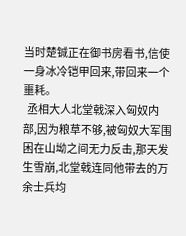当时楚铖正在御书房看书,信使一身冰冷铠甲回来,带回来一个噩耗。
  丞相大人北堂戟深入匈奴内部,因为粮草不够,被匈奴大军围困在山坳之间无力反击,那天发生雪崩,北堂戟连同他带去的万余士兵均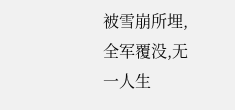被雪崩所埋,全军覆没,无一人生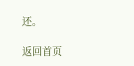还。

返回首页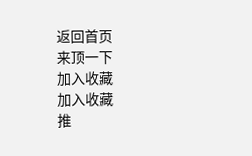返回首页
来顶一下
加入收藏
加入收藏
推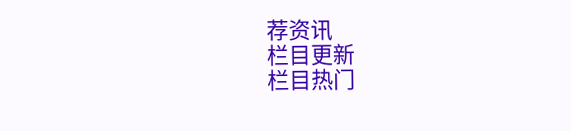荐资讯
栏目更新
栏目热门